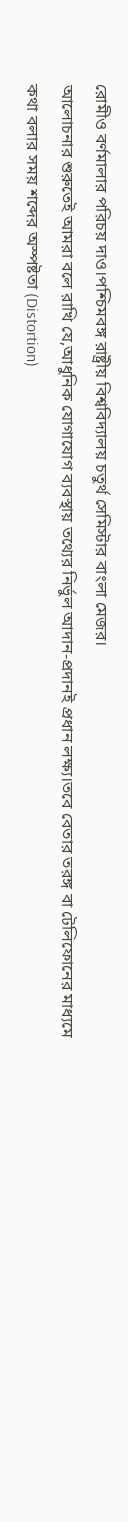রোমীও বর্ণমালার পরিচয় দাও।পশ্চিমবঙ্গ রাষ্ট্রীয় বিশ্ববিদ্যালয় চতুর্থ সেমিস্টার বাংলা মেজর।
আলোচনার শুরুতেই আমরা বলে রাখি যে,আধুনিক যোগাযোগ ব্যবস্থায় তথ্যের নির্ভুল আদান-প্রদানই প্রধান লক্ষ্য।তবে বেতার তরঙ্গ বা টেলিফোনের মাধ্যমে কথা বলার সময় শব্দের অস্পষ্টতা (Distortion)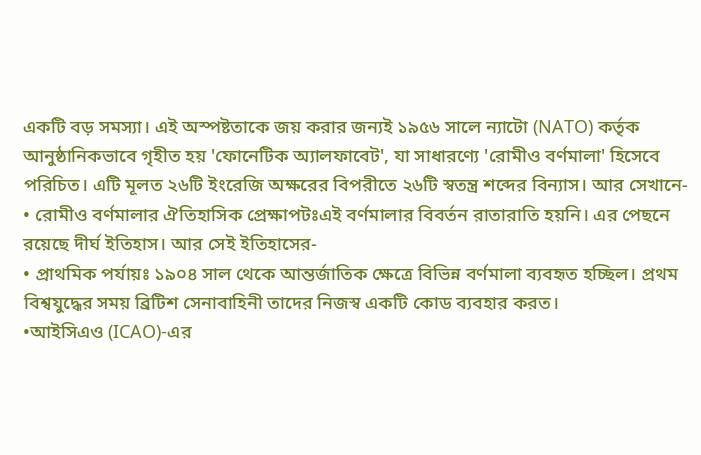একটি বড় সমস্যা। এই অস্পষ্টতাকে জয় করার জন্যই ১৯৫৬ সালে ন্যাটো (NATO) কর্তৃক আনুষ্ঠানিকভাবে গৃহীত হয় 'ফোনেটিক অ্যালফাবেট', যা সাধারণ্যে 'রোমীও বর্ণমালা' হিসেবে পরিচিত। এটি মূলত ২৬টি ইংরেজি অক্ষরের বিপরীতে ২৬টি স্বতন্ত্র শব্দের বিন্যাস। আর সেখানে-
• রোমীও বর্ণমালার ঐতিহাসিক প্রেক্ষাপটঃএই বর্ণমালার বিবর্তন রাতারাতি হয়নি। এর পেছনে রয়েছে দীর্ঘ ইতিহাস। আর সেই ইতিহাসের-
• প্রাথমিক পর্যায়ঃ ১৯০৪ সাল থেকে আন্তর্জাতিক ক্ষেত্রে বিভিন্ন বর্ণমালা ব্যবহৃত হচ্ছিল। প্রথম বিশ্বযুদ্ধের সময় ব্রিটিশ সেনাবাহিনী তাদের নিজস্ব একটি কোড ব্যবহার করত।
•আইসিএও (ICAO)-এর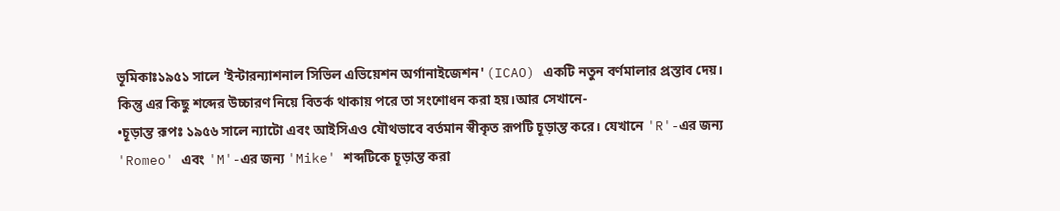ভূমিকাঃ১৯৫১ সালে 'ইন্টারন্যাশনাল সিভিল এভিয়েশন অর্গানাইজেশন' (ICAO) একটি নতুন বর্ণমালার প্রস্তাব দেয়। কিন্তু এর কিছু শব্দের উচ্চারণ নিয়ে বিতর্ক থাকায় পরে তা সংশোধন করা হয়।আর সেখানে-
•চূড়ান্ত রূপঃ ১৯৫৬ সালে ন্যাটো এবং আইসিএও যৌথভাবে বর্তমান স্বীকৃত রূপটি চূড়ান্ত করে। যেখানে 'R'-এর জন্য 'Romeo' এবং 'M'-এর জন্য 'Mike' শব্দটিকে চূড়ান্ত করা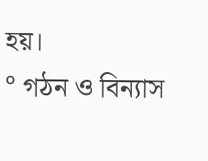হয়।
° গঠন ও বিন্যাস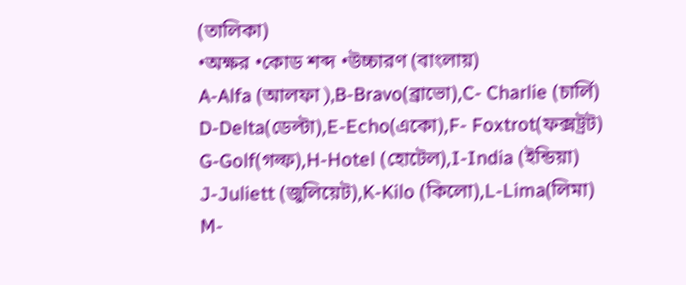(তালিকা)
•অক্ষর •কোড শব্দ •উচ্চারণ (বাংলায়)
A-Alfa (আলফা ),B-Bravo(ব্রাভো),C- Charlie (চার্লি)
D-Delta(ডেল্টা),E-Echo(একো),F- Foxtrot(ফক্সট্রট)
G-Golf(গল্ফ),H-Hotel (হোটেল),I-India (ইন্ডিয়া)
J-Juliett (জুলিয়েট),K-Kilo (কিলো),L-Lima(লিমা)
M-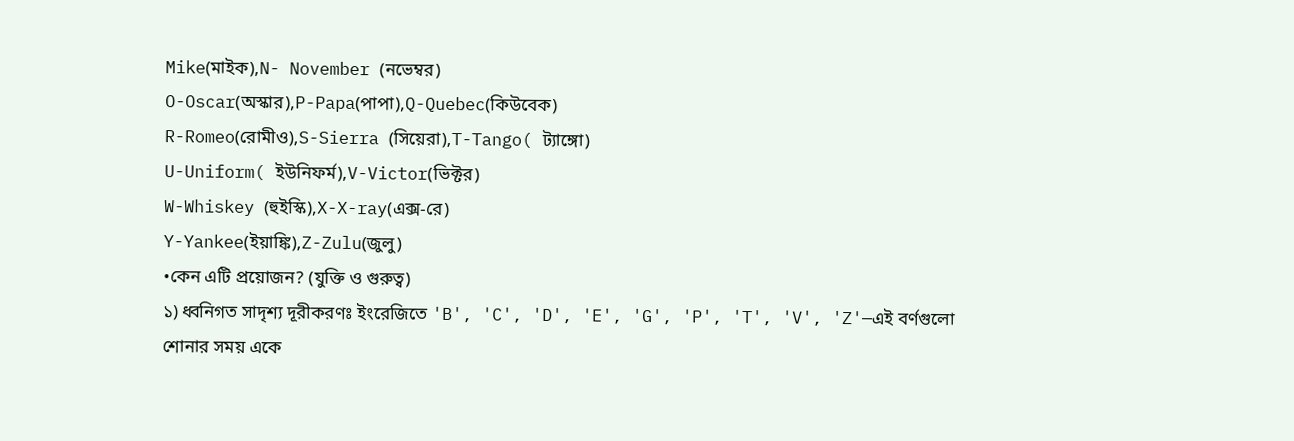Mike(মাইক),N- November (নভেম্বর)
O-Oscar(অস্কার),P-Papa(পাপা),Q-Quebec(কিউবেক)
R-Romeo(রোমীও),S-Sierra (সিয়েরা),T-Tango( ট্যাঙ্গো)
U-Uniform( ইউনিফর্ম),V-Victor(ভিক্টর)
W-Whiskey (হুইস্কি),X-X-ray(এক্স-রে)
Y-Yankee(ইয়াঙ্কি),Z-Zulu(জুলু)
•কেন এটি প্রয়োজন? (যুক্তি ও গুরুত্ব)
১) ধ্বনিগত সাদৃশ্য দূরীকরণঃ ইংরেজিতে 'B', 'C', 'D', 'E', 'G', 'P', 'T', 'V', 'Z'—এই বর্ণগুলো শোনার সময় একে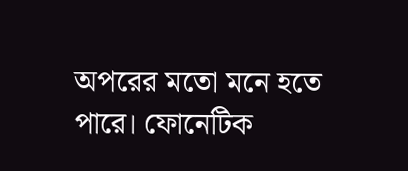অপরের মতো মনে হতে পারে। ফোনেটিক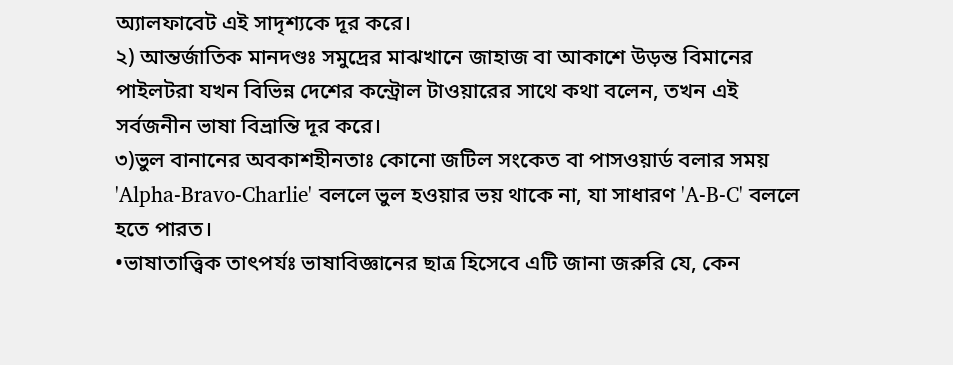অ্যালফাবেট এই সাদৃশ্যকে দূর করে।
২) আন্তর্জাতিক মানদণ্ডঃ সমুদ্রের মাঝখানে জাহাজ বা আকাশে উড়ন্ত বিমানের পাইলটরা যখন বিভিন্ন দেশের কন্ট্রোল টাওয়ারের সাথে কথা বলেন, তখন এই সর্বজনীন ভাষা বিভ্রান্তি দূর করে।
৩)ভুল বানানের অবকাশহীনতাঃ কোনো জটিল সংকেত বা পাসওয়ার্ড বলার সময় 'Alpha-Bravo-Charlie' বললে ভুল হওয়ার ভয় থাকে না, যা সাধারণ 'A-B-C' বললে হতে পারত।
•ভাষাতাত্ত্বিক তাৎপর্যঃ ভাষাবিজ্ঞানের ছাত্র হিসেবে এটি জানা জরুরি যে, কেন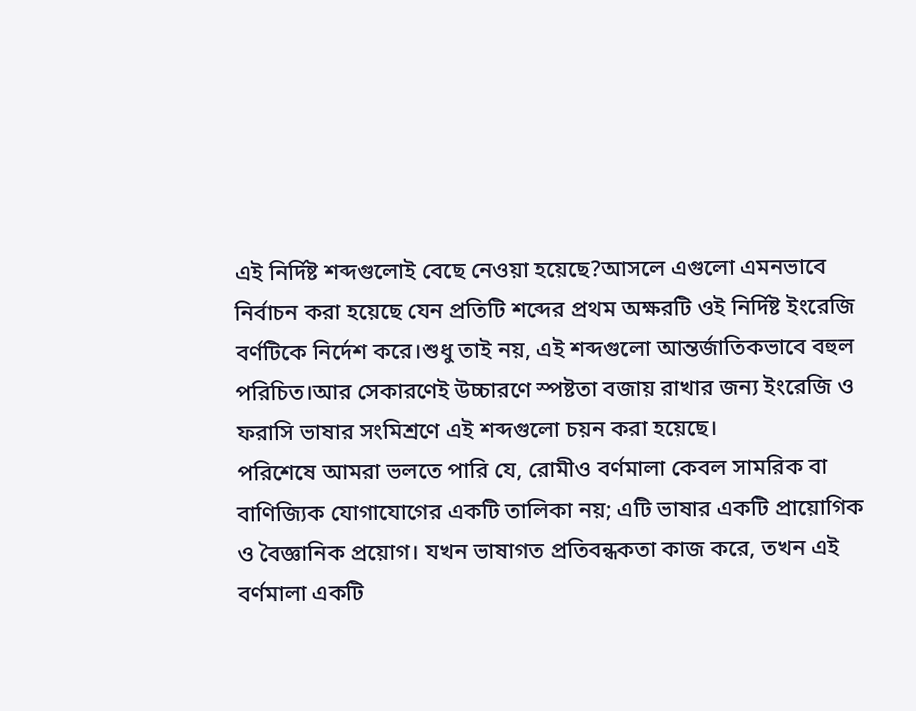এই নির্দিষ্ট শব্দগুলোই বেছে নেওয়া হয়েছে?আসলে এগুলো এমনভাবে নির্বাচন করা হয়েছে যেন প্রতিটি শব্দের প্রথম অক্ষরটি ওই নির্দিষ্ট ইংরেজি বর্ণটিকে নির্দেশ করে।শুধু তাই নয়, এই শব্দগুলো আন্তর্জাতিকভাবে বহুল পরিচিত।আর সেকারণেই উচ্চারণে স্পষ্টতা বজায় রাখার জন্য ইংরেজি ও ফরাসি ভাষার সংমিশ্রণে এই শব্দগুলো চয়ন করা হয়েছে।
পরিশেষে আমরা ভলতে পারি যে, রোমীও বর্ণমালা কেবল সামরিক বা বাণিজ্যিক যোগাযোগের একটি তালিকা নয়; এটি ভাষার একটি প্রায়োগিক ও বৈজ্ঞানিক প্রয়োগ। যখন ভাষাগত প্রতিবন্ধকতা কাজ করে, তখন এই বর্ণমালা একটি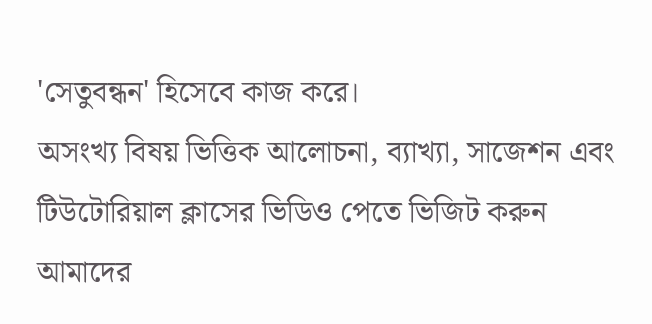'সেতুবন্ধন' হিসেবে কাজ করে।
অসংখ্য বিষয় ভিত্তিক আলোচনা, ব্যাখ্যা, সাজেশন এবং টিউটোরিয়াল ক্লাসের ভিডিও পেতে ভিজিট করুন আমাদের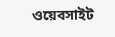ওয়েবসাইট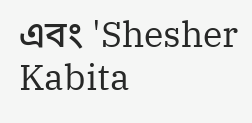এবং 'Shesher Kabita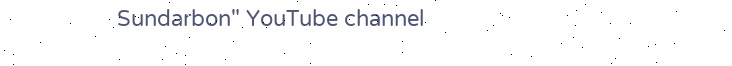Sundarbon" YouTube channel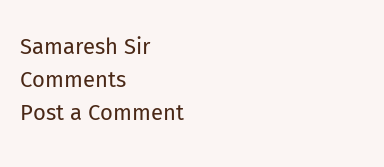Samaresh Sir
Comments
Post a Comment